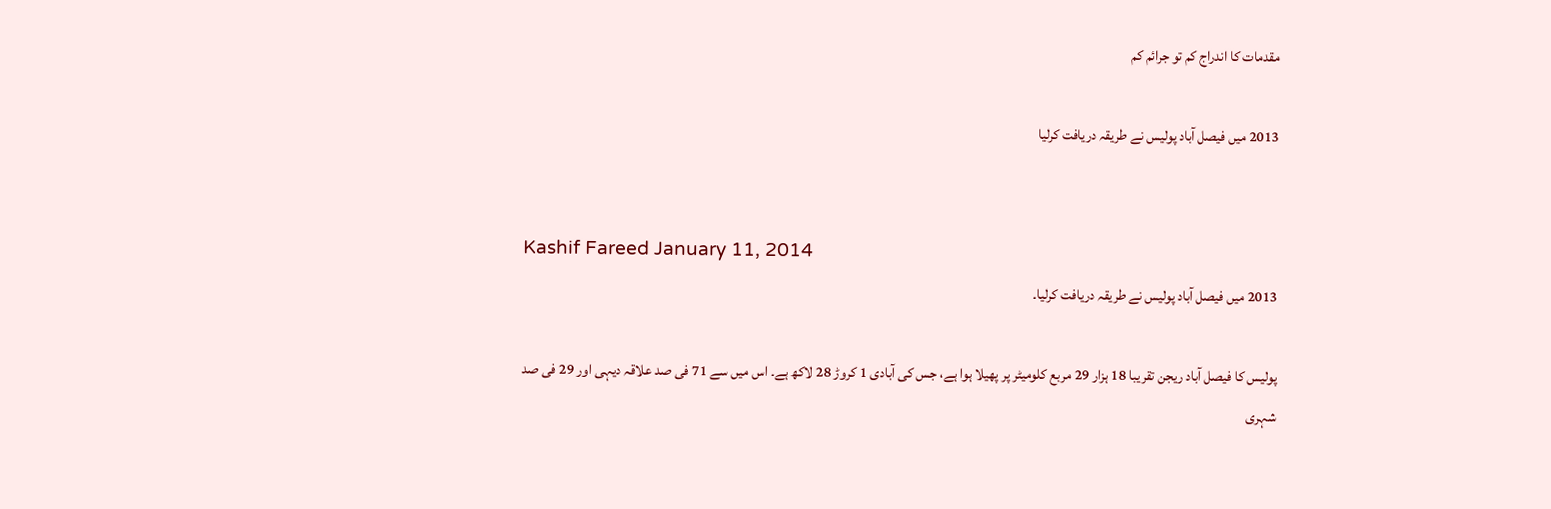مقدمات کا اندراج کم تو جرائم کم

2013 میں فیصل آباد پولیس نے طریقہ دریافت کرلیا


Kashif Fareed January 11, 2014
2013 میں فیصل آباد پولیس نے طریقہ دریافت کرلیا۔

پولیس کا فیصل آباد ریجن تقریبا 18 ہزار 29 مربع کلومیٹر پر پھیلا ہوا ہے، جس کی آبادی 1 کروڑ 28 لاکھ ہے۔ اس میں سے 71 فی صد علاقہ دیہی اور 29 فی صد شہری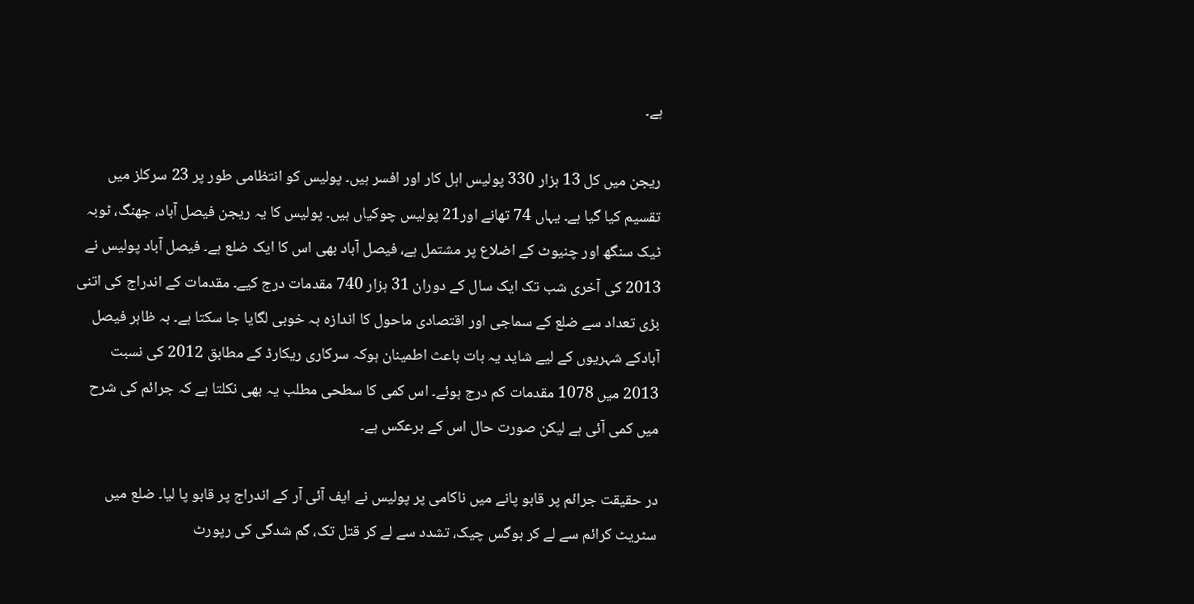ہے۔

ریجن میں کل 13 ہزار 330 پولیس اہل کار اور افسر ہیں۔ پولیس کو انتظامی طور پر 23 سرکلز میں تقسیم کیا گیا ہے۔ یہاں 74 تھانے اور21 پولیس چوکیاں ہیں۔ پولیس کا یہ ریجن فیصل آباد، جھنگ، ٹوبہ ٹیک سنگھ اور چنیوٹ کے اضلاع پر مشتمل ہے، فیصل آباد بھی اس کا ایک ضلع ہے۔ فیصل آباد پولیس نے 2013 کی آخری شب تک ایک سال کے دوران 31 ہزار 740 مقدمات درج کیے۔ مقدمات کے اندراج کی اتنی بڑی تعداد سے ضلع کے سماجی اور اقتصادی ماحول کا اندازہ بہ خوبی لگایا جا سکتا ہے۔ بہ ظاہر فیصل آبادکے شہریوں کے لیے شاید یہ بات باعث اطمینان ہوکہ سرکاری ریکارڈ کے مطابق 2012 کی نسبت 2013 میں 1078 مقدمات کم درج ہوئے۔ اس کمی کا سطحی مطلب یہ بھی نکلتا ہے کہ جرائم کی شرح میں کمی آئی ہے لیکن صورت حال اس کے برعکس ہے۔

در حقیقت جرائم پر قابو پانے میں ناکامی پر پولیس نے ایف آئی آر کے اندراج پر قابو پا لیا۔ ضلع میں سٹریٹ کرائم سے لے کر بوگس چیک، تشدد سے لے کر قتل تک، گم شدگی کی رپورٹ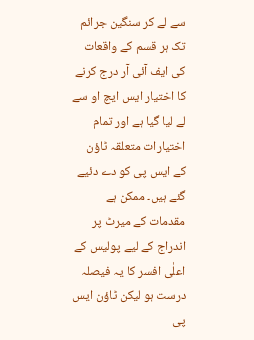سے لے کر سنگین جرائم تک ہر قسم کے واقعات کی ایف آئی آر درج کرنے کا اختیار ایس ایچ او سے لے لیا گیا ہے اور تمام اختیارات متعلقہ ٹاؤن کے ایس پی کو دے دئیے گئے ہیں۔ ممکن ہے مقدمات کے میرٹ پر اندراج کے لیے پولیس کے اعلٰی افسر کا یہ فیصلہ درست ہو لیکن ٹاؤن ایس پی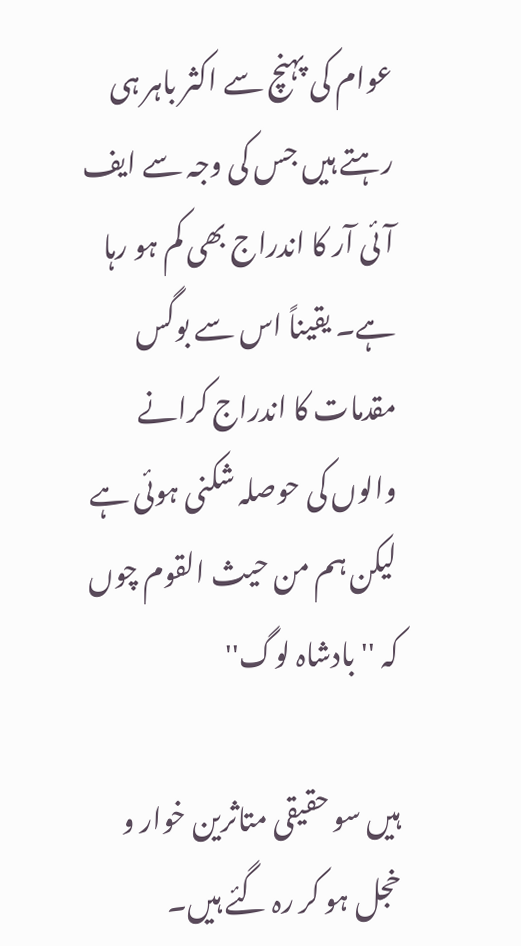عوام کی پہنچ سے اکثر باہر ہی رہتے ہیں جس کی وجہ سے ایف آئی آر کا اندراج بھی کم ہو رہا ہے۔ یقیناً اس سے بوگس مقدمات کا اندراج کرانے والوں کی حوصلہ شکنی ہوئی ہے لیکن ہم من حیث القوم چوں کہ ''بادشاہ لوگ''

ہیں سو حقیقی متاثرین خوار و خجل ہو کر رہ گئے ہیں۔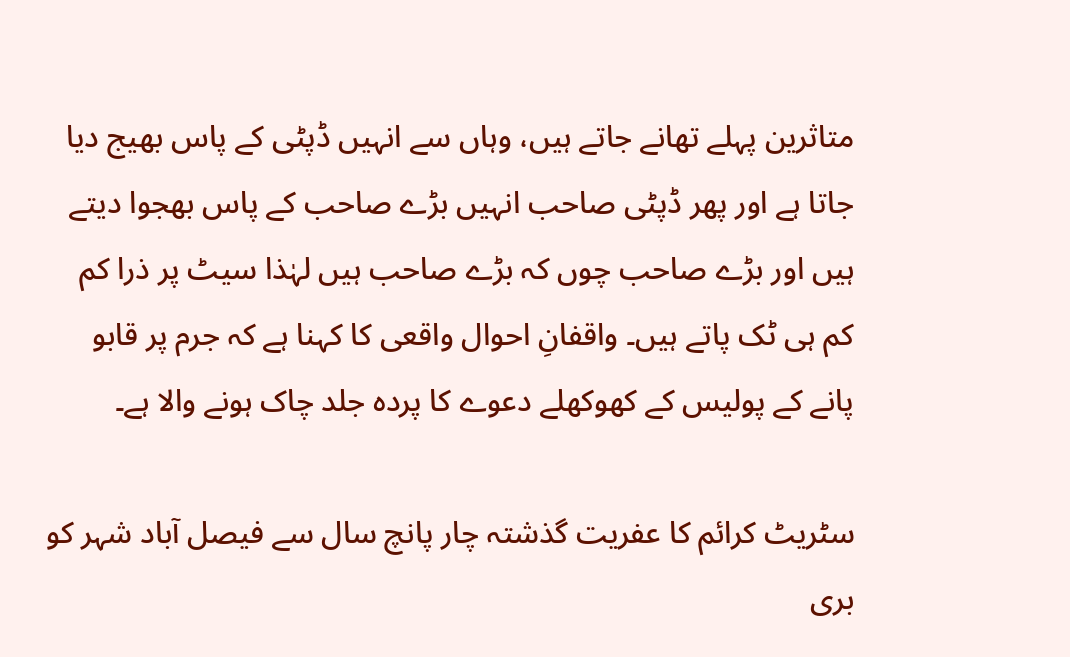متاثرین پہلے تھانے جاتے ہیں، وہاں سے انہیں ڈپٹی کے پاس بھیج دیا جاتا ہے اور پھر ڈپٹی صاحب انہیں بڑے صاحب کے پاس بھجوا دیتے ہیں اور بڑے صاحب چوں کہ بڑے صاحب ہیں لہٰذا سیٹ پر ذرا کم کم ہی ٹک پاتے ہیں۔ واقفانِ احوال واقعی کا کہنا ہے کہ جرم پر قابو پانے کے پولیس کے کھوکھلے دعوے کا پردہ جلد چاک ہونے والا ہے۔

سٹریٹ کرائم کا عفریت گذشتہ چار پانچ سال سے فیصل آباد شہر کو بری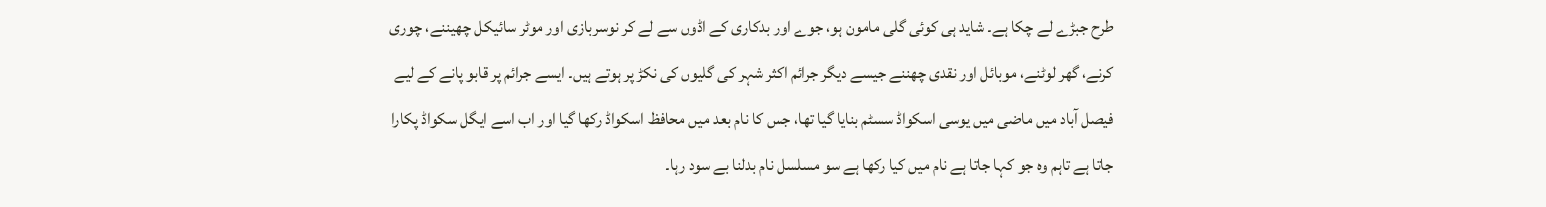طرح جبڑے لے چکا ہے۔ شاید ہی کوئی گلی مامون ہو، جوے اور بدکاری کے اڈوں سے لے کر نوسربازی اور موٹر سائیکل چھیننے، چوری کرنے، گھر لوٹنے، موبائل اور نقدی چھننے جیسے دیگر جرائم اکثر شہر کی گلیوں کی نکڑ پر ہوتے ہیں۔ ایسے جرائم پر قابو پانے کے لیے فیصل آباد میں ماضی میں یوسی اسکواڈ سسٹم بنایا گیا تھا، جس کا نام بعد میں محافظ اسکواڈ رکھا گیا اور اب اسے ایگل سکواڈ پکارا جاتا ہے تاہم وہ جو کہا جاتا ہے نام میں کیا رکھا ہے سو مسلسل نام بدلنا بے سود رہا۔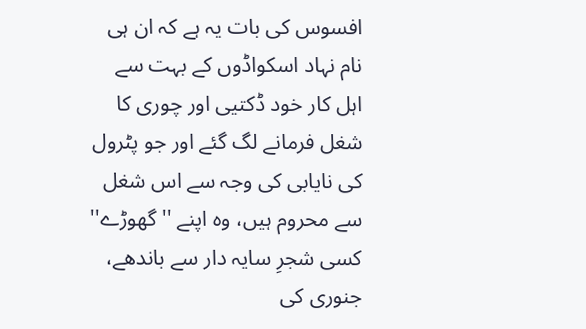افسوس کی بات یہ ہے کہ ان ہی نام نہاد اسکواڈوں کے بہت سے اہل کار خود ڈکتیی اور چوری کا شغل فرمانے لگ گئے اور جو پٹرول کی نایابی کی وجہ سے اس شغل سے محروم ہیں، وہ اپنے ''گھوڑے'' کسی شجرِ سایہ دار سے باندھے، جنوری کی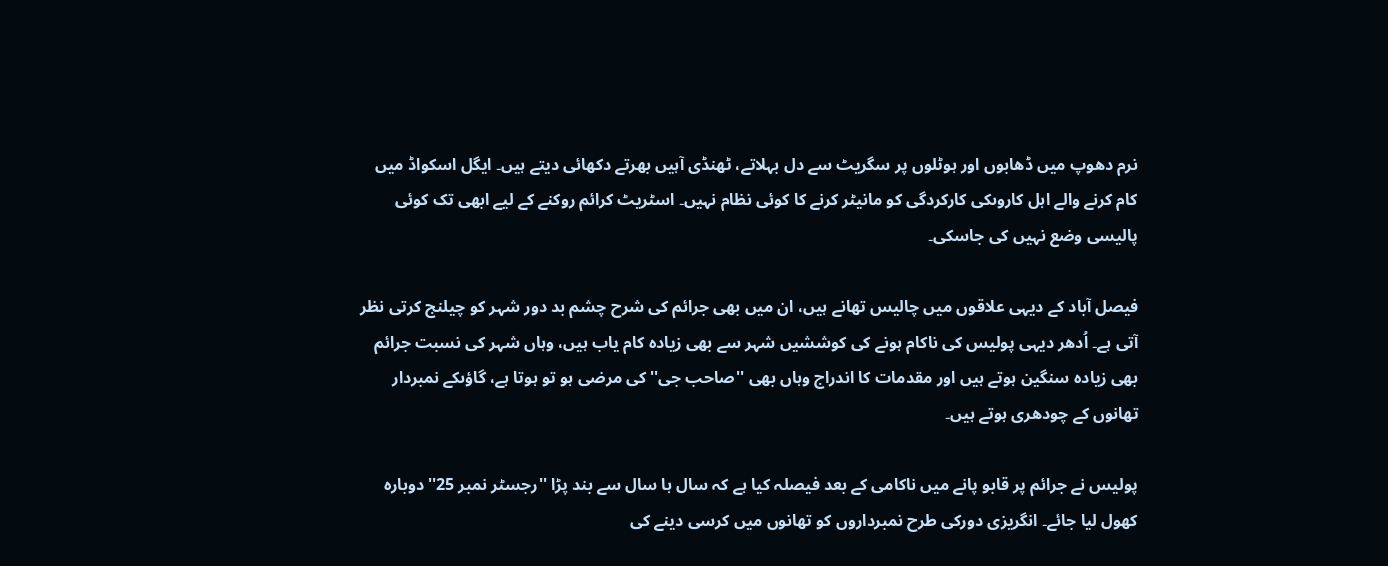نرم دھوپ میں ڈھابوں اور ہوٹلوں پر سگریٹ سے دل بہلاتے، ٹھنڈی آہیں بھرتے دکھائی دیتے ہیں۔ ایگل اسکواڈ میں کام کرنے والے اہل کاروںکی کارکردگی کو مانیٹر کرنے کا کوئی نظام نہیں۔ اسٹریٹ کرائم روکنے کے لیے ابھی تک کوئی پالیسی وضع نہیں کی جاسکی۔

فیصل آباد کے دیہی علاقوں میں چالیس تھانے ہیں، ان میں بھی جرائم کی شرح چشم بد دور شہر کو چیلنج کرتی نظر آتی ہے۔ اُدھر دیہی پولیس کی ناکام ہونے کی کوششیں شہر سے بھی زیادہ کام یاب ہیں، وہاں شہر کی نسبت جرائم بھی زیادہ سنگین ہوتے ہیں اور مقدمات کا اندراج وہاں بھی ''صاحب جی'' کی مرضی ہو تو ہوتا ہے، گاؤںکے نمبردار تھانوں کے چودھری ہوتے ہیں۔

پولیس نے جرائم پر قابو پانے میں ناکامی کے بعد فیصلہ کیا ہے کہ سال ہا سال سے بند پڑا ''رجسٹر نمبر 25'' دوبارہ کھول لیا جائے۔ انگریزی دورکی طرح نمبرداروں کو تھانوں میں کرسی دینے کی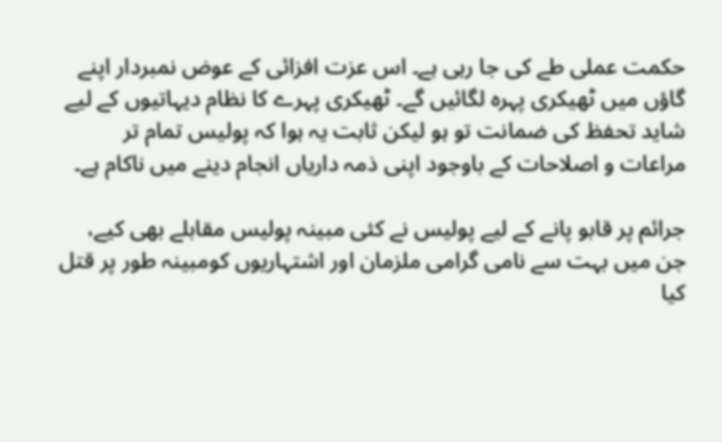حکمت عملی طے کی جا رہی ہے۔ اس عزت افزائی کے عوض نمبردار اپنے گاؤں میں ٹھیکری پہرہ لگائیں گے۔ ٹھیکری پہرے کا نظام دیہاتیوں کے لیے شاید تحفظ کی ضمانت تو ہو لیکن ثابت یہ ہوا کہ پولیس تمام تر مراعات و اصلاحات کے باوجود اپنی ذمہ داریاں انجام دینے میں ناکام ہے۔

جرائم پر قابو پانے کے لیے پولیس نے کئی مبینہ پولیس مقابلے بھی کیے، جن میں بہت سے نامی گرامی ملزمان اور اشتہاریوں کومبینہ طور پر قتل کیا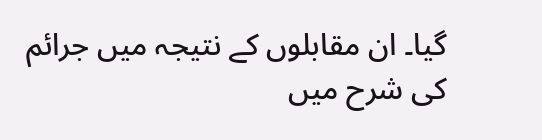گیا۔ ان مقابلوں کے نتیجہ میں جرائم کی شرح میں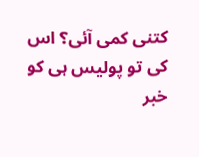کتنی کمی آئی؟ اس کی تو پولیس ہی کو خبر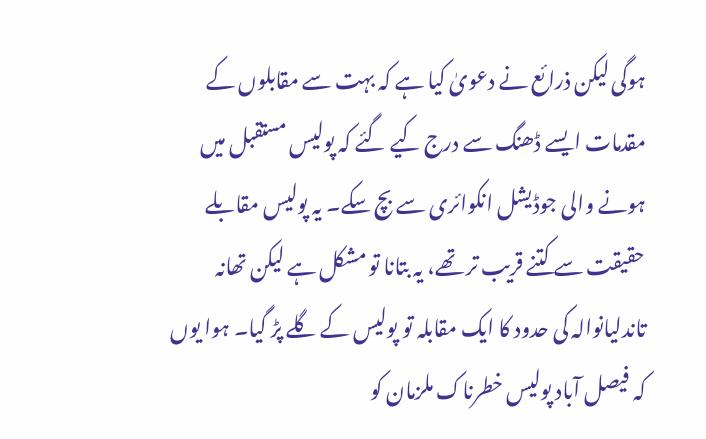ہوگی لیکن ذرائع نے دعویٰ کیا ہے کہ بہت سے مقابلوں کے مقدمات ایسے ڈھنگ سے درج کیے گئے کہ پولیس مستقبل میں ہونے والی جوڈیشل انکوائری سے بچ سکے۔ یہ پولیس مقابلے حقیقت سے کتنے قریب تر تھے، یہ بتانا تو مشکل ہے لیکن تھانہ تاندلیانوالہ کی حدود کا ایک مقابلہ تو پولیس کے گلے پڑ گیا۔ ہوا یوں کہ فیصل آباد پولیس خطرناک ملزمان کو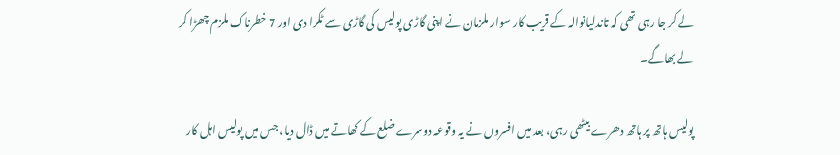لے کر جا رہی تھی کہ تاندلیانوالہ کے قریب کار سوار ملزمان نے اپنی گاڑی پولیس کی گاڑی سے ٹکرا دی اور 7 خطرناک ملزم چھڑا کر لے بھاگے۔

پولیس ہاتھ پر ہاتھ دھرے بیٹھی رہی، بعد میں افسروں نے یہ وقوعہ دوسرے ضلع کے کھاتے میں ڈال دیا، جس میں پولیس اہل کار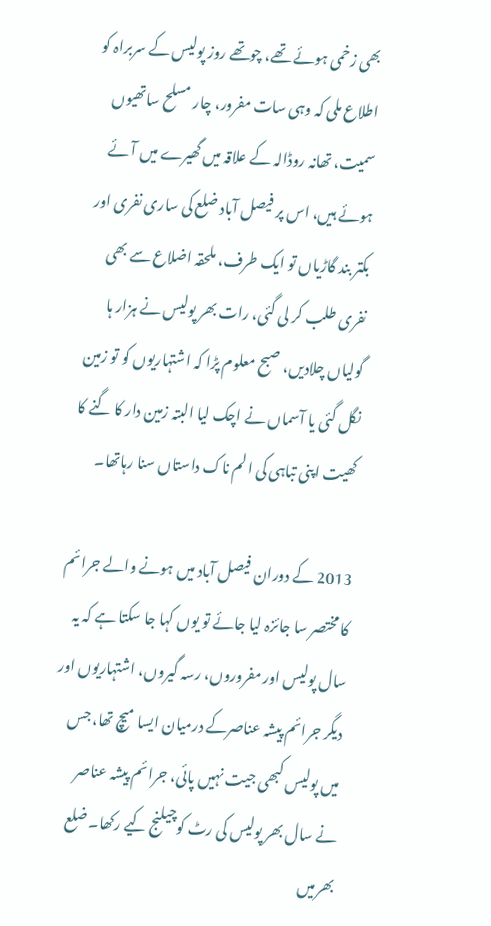بھی زخمی ہوئے تھے، چوتھے روز پولیس کے سربراہ کو اطلاع ملی کہ وہی سات مفرور، چار مسلح ساتھیوں سمیت، تھانہ روڈالہ کے علاقہ میں گھیرے میں آئے ہوئے ہیں، اس پر فیصل آباد ضلع کی ساری نفری اور بکتر بند گاڑیاں تو ایک طرف، ملحقہ اضلاع سے بھی نفری طلب کر لی گئی، رات بھر پولیس نے ہزار ہا گولیاں چلادیں، صبح معلوم پڑا کہ اشتہاریوں کو تو زمین نگل گئی یا آسماں نے اچک لیا البتہ زمین دار کا گنے کا کھیت اپنی تباہی کی الم ناک داستاں سنا رہاتھا۔

2013 کے دوران فیصل آباد میں ہونے والے جرائم کا مختصر سا جائزہ لیا جائے تو یوں کہا جا سکتا ہے کہ یہ سال پولیس اور مفروروں، رسہ گیروں، اشتہاریوں اور دیگر جرائم پیشہ عناصرکے درمیان ایسا میچ تھا، جس میں پولیس کبھی جیت نہیں پائی، جرائم پیشہ عناصر نے سال بھر پولیس کی رٹ کوچیلنج کیے رکھا۔ ضلع بھرمیں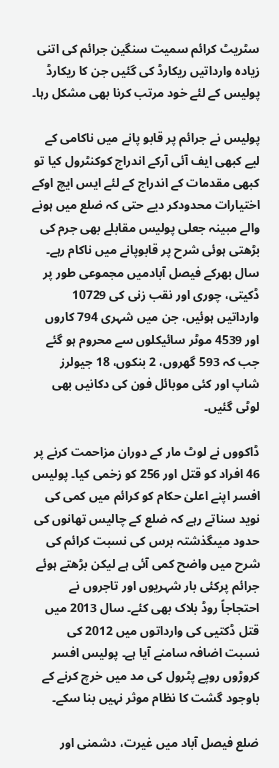سٹریٹ کرائم سمیت سنگین جرائم کی اتنی زیادہ وارداتیں ریکارڈ کی گئیں جن کا ریکارڈ پولیس کے لئے خود مرتب کرنا بھی مشکل رہا۔

پولیس نے جرائم پر قابو پانے میں ناکامی کے لیے کبھی ایف آئی آرکے اندراج کوکنٹرول کیا تو کبھی مقدمات کے اندراج کے لئے ایس ایچ اوکے اختیارات محدودکر دیے حتی کہ ضلع میں ہونے والے مبینہ جعلی پولیس مقابلے بھی جرم کی بڑھتی ہوئی شرح پر قابوپانے میں ناکام رہے۔ سال بھرکے فیصل آبادمیں مجموعی طور پر ڈکیتی، چوری اور نقب زنی کی 10729 وارداتیں ہوئیں، جن میں شہری 794 کاروں اور 4539 موٹر سائیکلوں سے محروم ہو گئے جب کہ 593 گھروں، 2 بنکوں، 18 جیولرز شاپ اور کئی موبائل فون کی دکانیں بھی لوٹی گئیں۔

ڈاکووں نے لوٹ مار کے دوران مزاحمت کرنے پر 46 افراد کو قتل اور 256 کو زخمی کیا۔ پولیس افسر اپنے اعلیٰ حکام کو کرائم میں کمی کی نوید سناتے رہے کہ ضلع کے چالیس تھانوں کی حدود میںگذشتہ برس کی نسبت کرائم کی شرح میں واضح کمی آئی ہے لیکن بڑھتے ہوئے جرائم پرکئی بار شہریوں اور تاجروں نے احتجاجاً روڈ بلاک بھی کئے۔ سال 2013 میں قتل ڈکتیی کی وارداتوں میں 2012 کی نسبت اضافہ سامنے آیا ہے۔ پولیس افسر کروڑوں روپے پٹرول کی مد میں خرچ کرنے کے باوجود گشت کا نظام موثر نہیں بنا سکے۔

ضلع فیصل آباد میں غیرت، دشمنی اور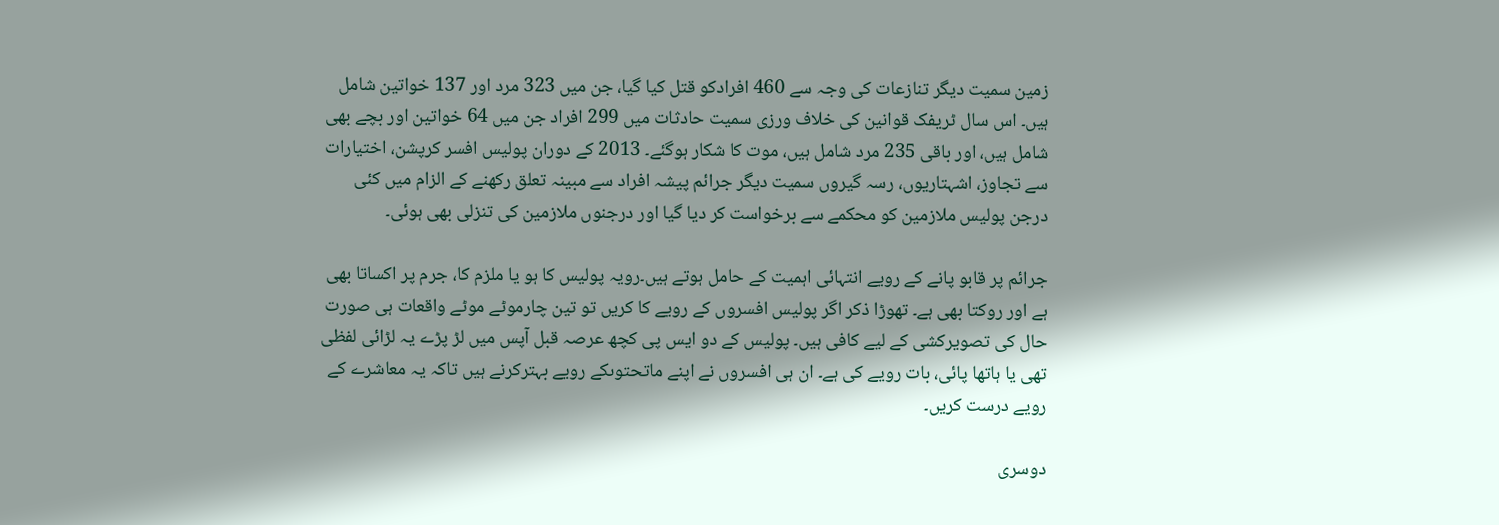زمین سمیت دیگر تنازعات کی وجہ سے 460 افرادکو قتل کیا گیا، جن میں 323 مرد اور 137 خواتین شامل ہیں۔ اس سال ٹریفک قوانین کی خلاف ورزی سمیت حادثات میں 299 افراد جن میں 64 خواتین اور بچے بھی شامل ہیں، اور باقی 235 مرد شامل ہیں، موت کا شکار ہوگئے۔ 2013 کے دوران پولیس افسر کرپشن، اختیارات سے تجاوز، اشہتاریوں، رسہ گیروں سمیت دیگر جرائم پیشہ افراد سے مبینہ تعلق رکھنے کے الزام میں کئی درجن پولیس ملازمین کو محکمے سے برخواست کر دیا گیا اور درجنوں ملازمین کی تنزلی بھی ہوئی۔

جرائم پر قابو پانے کے رویے انتہائی اہمیت کے حامل ہوتے ہیں۔رویہ پولیس کا ہو یا ملزم کا، جرم پر اکساتا بھی ہے اور روکتا بھی ہے۔ تھوڑا ذکر اگر پولیس افسروں کے رویے کا کریں تو تین چارموٹے موٹے واقعات ہی صورت حال کی تصویرکشی کے لیے کافی ہیں۔ پولیس کے دو ایس پی کچھ عرصہ قبل آپس میں لڑ پڑے یہ لڑائی لفظی تھی یا ہاتھا پائی، بات رویے کی ہے۔ ان ہی افسروں نے اپنے ماتحتوںکے رویے بہترکرنے ہیں تاکہ یہ معاشرے کے رویے درست کریں۔

دوسری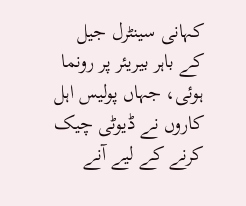کہانی سینٹرل جیل کے باہر بیریئر پر رونما ہوئی، جہاں پولیس اہل کاروں نے ڈیوٹی چیک کرنے کے لیے آنے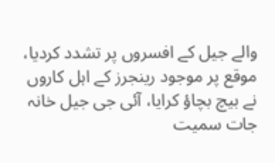والے جیل کے افسروں پر تشدد کردیا، موقع پر موجود رینجرز کے اہل کاروں نے بیچ بچاؤ کرایا، آئی جی جیل خانہ جات سمیت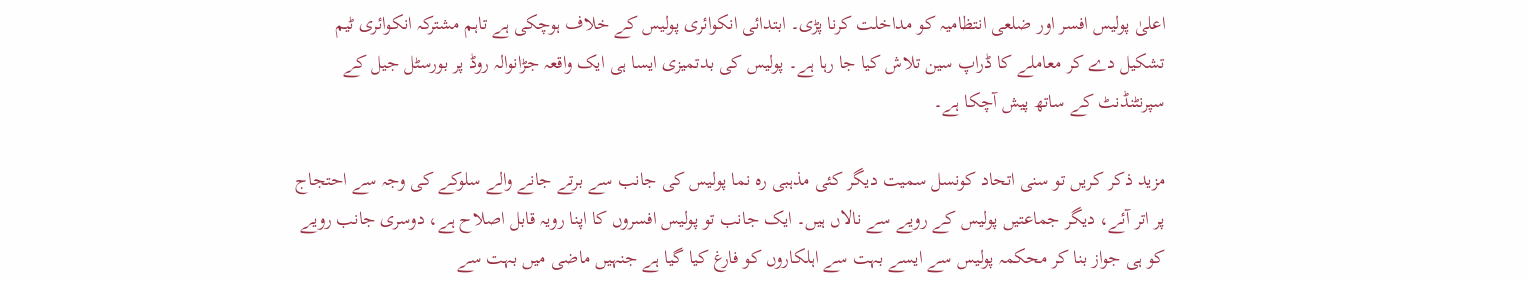اعلیٰ پولیس افسر اور ضلعی انتظامیہ کو مداخلت کرنا پڑی۔ ابتدائی انکوائری پولیس کے خلاف ہوچکی ہے تاہم مشترکہ انکوائری ٹیم تشکیل دے کر معاملے کا ڈراپ سین تلاش کیا جا رہا ہے۔ پولیس کی بدتمیزی ایسا ہی ایک واقعہ جڑانوالہ روڈ پر بورسٹل جیل کے سپرنٹنڈنٹ کے ساتھ پیش آچکا ہے۔

مزید ذکر کریں تو سنی اتحاد کونسل سمیت دیگر کئی مذہبی رہ نما پولیس کی جانب سے برتے جانے والے سلوکے کی وجہ سے احتجاج پر اتر آئے، دیگر جماعتیں پولیس کے رویے سے نالاں ہیں۔ ایک جانب تو پولیس افسروں کا اپنا رویہ قابل اصلاح ہے، دوسری جانب رویے کو ہی جواز بنا کر محکمہ پولیس سے ایسے بہت سے اہلکاروں کو فارغ کیا گیا ہے جنہیں ماضی میں بہت سے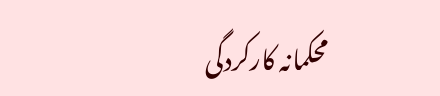محکمانہ کارکردگی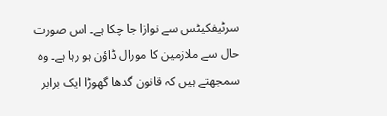سرٹیفکیٹس سے نوازا جا چکا ہے۔ اس صورت حال سے ملازمین کا مورال ڈاؤن ہو رہا ہے۔ وہ سمجھتے ہیں کہ قانون گدھا گھوڑا ایک برابر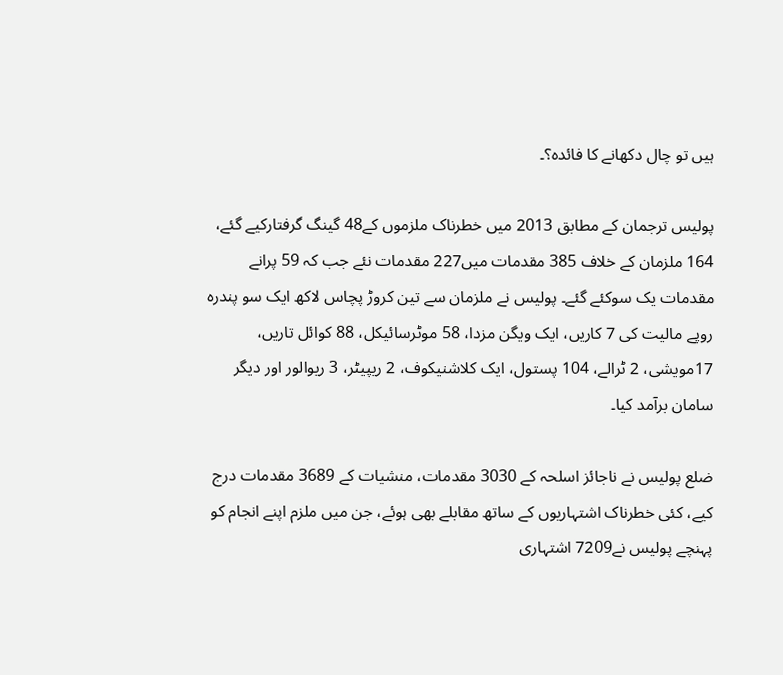ہیں تو چال دکھانے کا فائدہ؟۔

پولیس ترجمان کے مطابق 2013 میں خطرناک ملزموں کے48 گینگ گرفتارکیے گئے، 164 ملزمان کے خلاف 385 مقدمات میں227 مقدمات نئے جب کہ 59 پرانے مقدمات یک سوکئے گئے۔ پولیس نے ملزمان سے تین کروڑ پچاس لاکھ ایک سو پندرہ روپے مالیت کی 7 کاریں، ایک ویگن مزدا، 58 موٹرسائیکل، 88 کوائل تاریں، 17مویشی، 2 ٹرالے، 104 پستول، ایک کلاشنیکوف، 2 ریپیٹر، 3 ریوالور اور دیگر سامان برآمد کیا۔

ضلع پولیس نے ناجائز اسلحہ کے 3030 مقدمات، منشیات کے 3689 مقدمات درج کیے، کئی خطرناک اشتہاریوں کے ساتھ مقابلے بھی ہوئے، جن میں ملزم اپنے انجام کو پہنچے پولیس نے7209 اشتہاری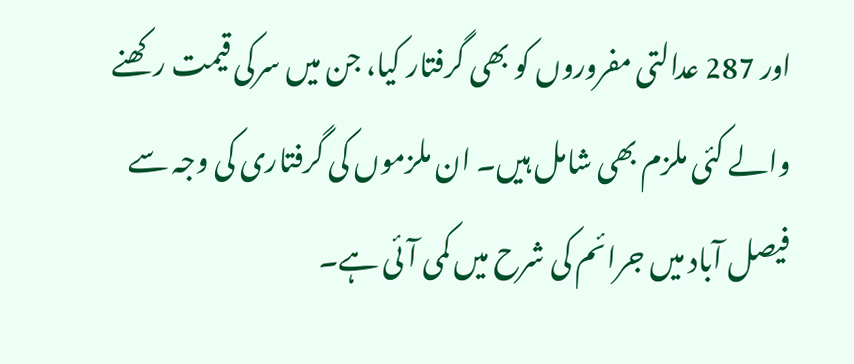اور 287 عدالتی مفروروں کو بھی گرفتار کیا، جن میں سرکی قیمت رکھنے والے کئی ملزم بھی شامل ہیں۔ ان ملزموں کی گرفتاری کی وجہ سے فیصل آباد میں جرائم کی شرح میں کمی آئی ہے۔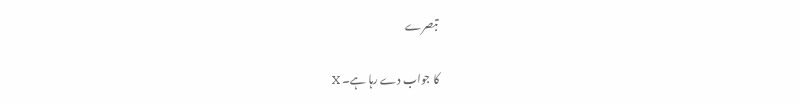تبصرے

کا جواب دے رہا ہے۔ X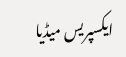ایکسپریس میڈیا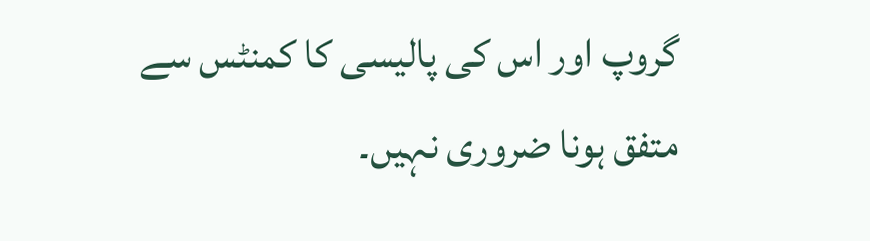گروپ اور اس کی پالیسی کا کمنٹس سے متفق ہونا ضروری نہیں۔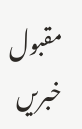مقبول خبریں